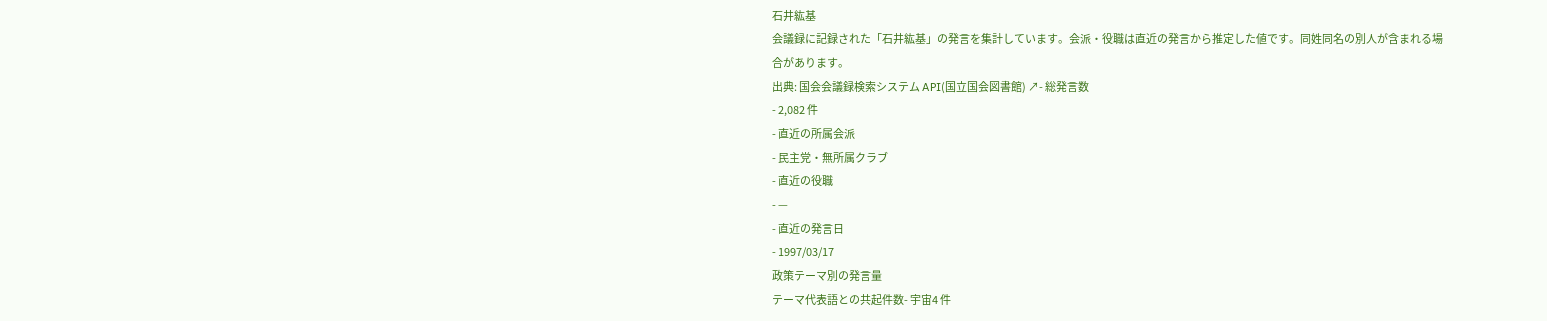石井紘基
会議録に記録された「石井紘基」の発言を集計しています。会派・役職は直近の発言から推定した値です。同姓同名の別人が含まれる場合があります。
出典: 国会会議録検索システム API(国立国会図書館) ↗- 総発言数
- 2,082 件
- 直近の所属会派
- 民主党・無所属クラブ
- 直近の役職
- —
- 直近の発言日
- 1997/03/17
政策テーマ別の発言量
テーマ代表語との共起件数- 宇宙4 件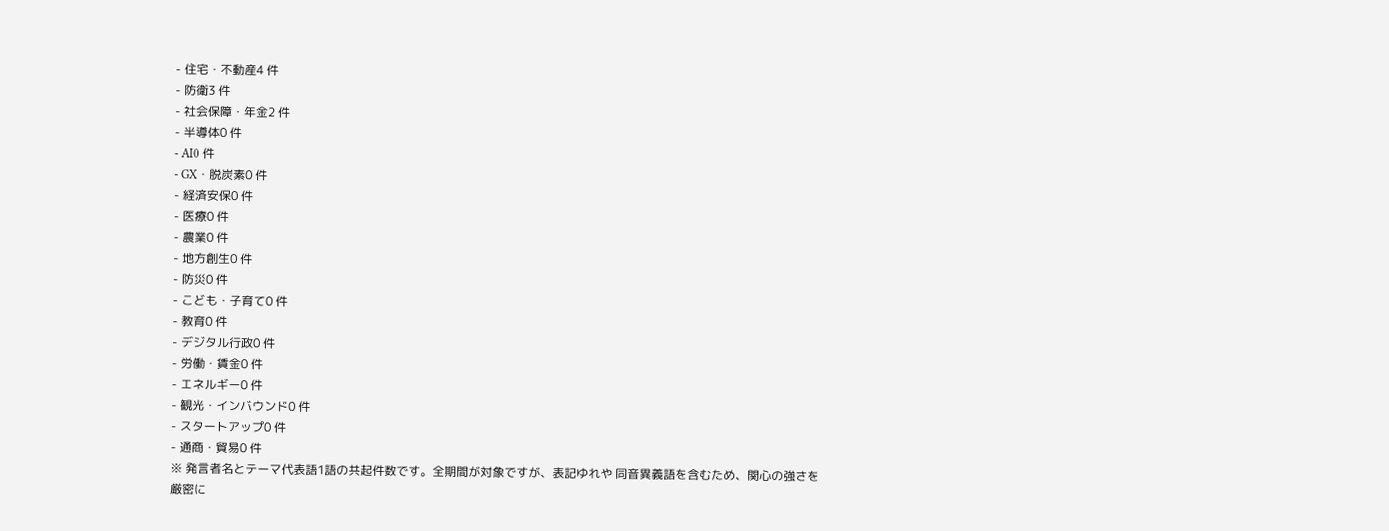- 住宅・不動産4 件
- 防衛3 件
- 社会保障・年金2 件
- 半導体0 件
- AI0 件
- GX・脱炭素0 件
- 経済安保0 件
- 医療0 件
- 農業0 件
- 地方創生0 件
- 防災0 件
- こども・子育て0 件
- 教育0 件
- デジタル行政0 件
- 労働・賃金0 件
- エネルギー0 件
- 観光・インバウンド0 件
- スタートアップ0 件
- 通商・貿易0 件
※ 発言者名とテーマ代表語1語の共起件数です。全期間が対象ですが、表記ゆれや 同音異義語を含むため、関心の強さを厳密に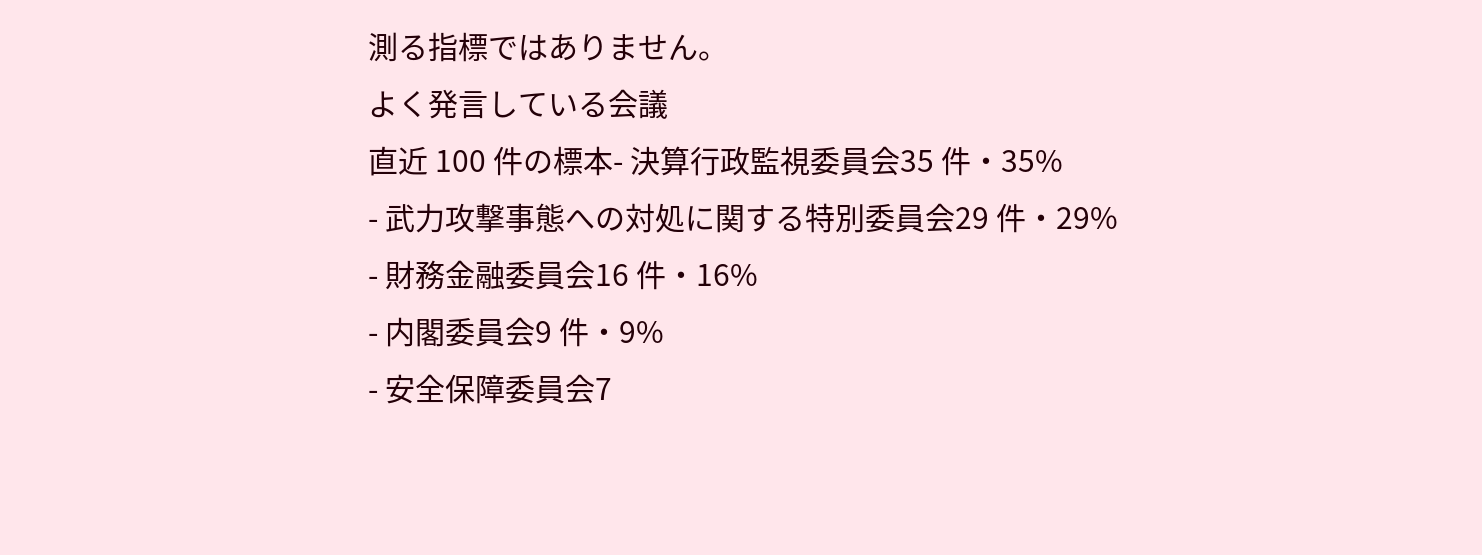測る指標ではありません。
よく発言している会議
直近 100 件の標本- 決算行政監視委員会35 件・35%
- 武力攻撃事態への対処に関する特別委員会29 件・29%
- 財務金融委員会16 件・16%
- 内閣委員会9 件・9%
- 安全保障委員会7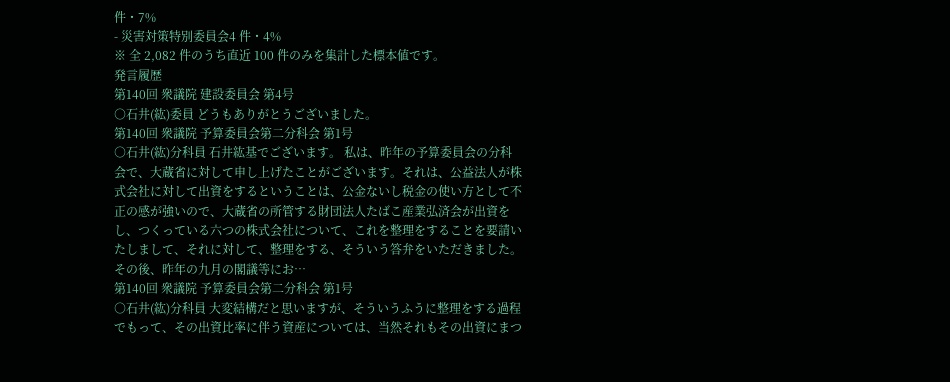件・7%
- 災害対策特別委員会4 件・4%
※ 全 2,082 件のうち直近 100 件のみを集計した標本値です。
発言履歴
第140回 衆議院 建設委員会 第4号
○石井(紘)委員 どうもありがとうございました。
第140回 衆議院 予算委員会第二分科会 第1号
○石井(紘)分科員 石井紘基でございます。 私は、昨年の予算委員会の分科会で、大蔵省に対して申し上げたことがございます。それは、公益法人が株式会社に対して出資をするということは、公金ないし税金の使い方として不正の感が強いので、大蔵省の所管する財団法人たばこ産業弘済会が出資をし、つくっている六つの株式会社について、これを整理をすることを要請いたしまして、それに対して、整理をする、そういう答弁をいただきました。その後、昨年の九月の閣議等にお…
第140回 衆議院 予算委員会第二分科会 第1号
○石井(紘)分科員 大変結構だと思いますが、そういうふうに整理をする過程でもって、その出資比率に伴う資産については、当然それもその出資にまつ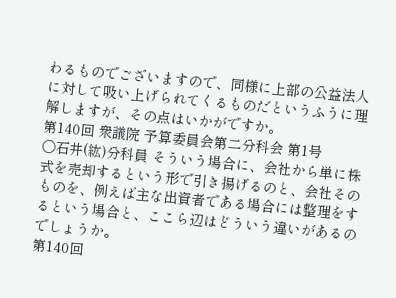わるものでございますので、同様に上部の公益法人に対して吸い上げられてくるものだというふうに理解しますが、その点はいかがですか。
第140回 衆議院 予算委員会第二分科会 第1号
○石井(紘)分科員 そういう場合に、会社から単に株式を売却するという形で引き揚げるのと、会社そのものを、例えば主な出資者である場合には整理をするという場合と、ここら辺はどういう違いがあるのでしょうか。
第140回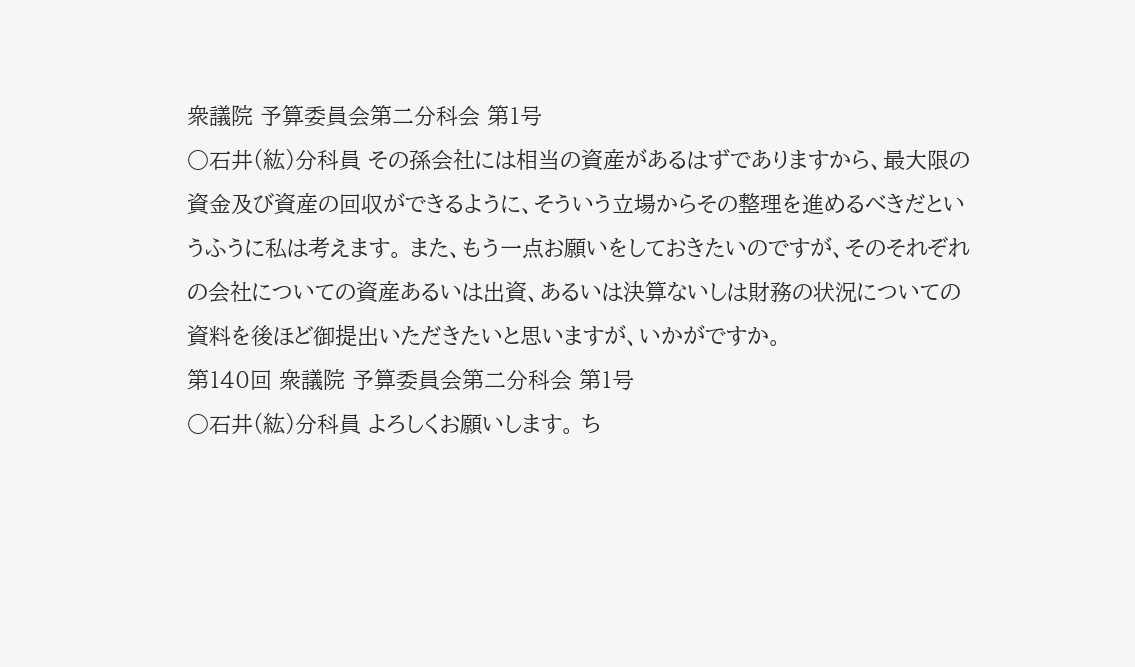衆議院 予算委員会第二分科会 第1号
○石井(紘)分科員 その孫会社には相当の資産があるはずでありますから、最大限の資金及び資産の回収ができるように、そういう立場からその整理を進めるべきだというふうに私は考えます。 また、もう一点お願いをしておきたいのですが、そのそれぞれの会社についての資産あるいは出資、あるいは決算ないしは財務の状況についての資料を後ほど御提出いただきたいと思いますが、いかがですか。
第140回 衆議院 予算委員会第二分科会 第1号
○石井(紘)分科員 よろしくお願いします。 ち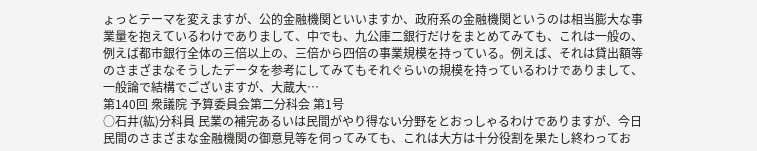ょっとテーマを変えますが、公的金融機関といいますか、政府系の金融機関というのは相当膨大な事業量を抱えているわけでありまして、中でも、九公庫二銀行だけをまとめてみても、これは一般の、例えば都市銀行全体の三倍以上の、三倍から四倍の事業規模を持っている。例えば、それは貸出額等のさまざまなそうしたデータを参考にしてみてもそれぐらいの規模を持っているわけでありまして、一般論で結構でございますが、大蔵大…
第140回 衆議院 予算委員会第二分科会 第1号
○石井(紘)分科員 民業の補完あるいは民間がやり得ない分野をとおっしゃるわけでありますが、今日民間のさまざまな金融機関の御意見等を伺ってみても、これは大方は十分役割を果たし終わってお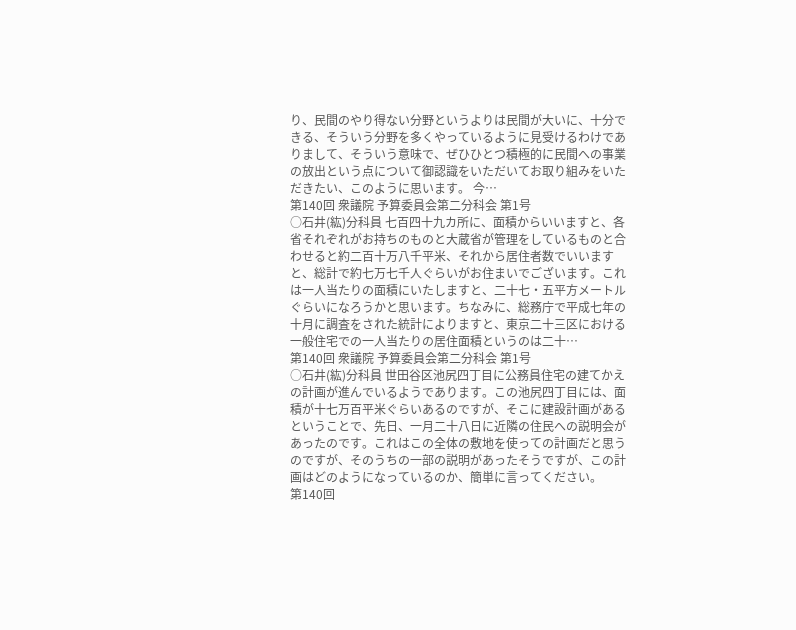り、民間のやり得ない分野というよりは民間が大いに、十分できる、そういう分野を多くやっているように見受けるわけでありまして、そういう意味で、ぜひひとつ積極的に民間への事業の放出という点について御認識をいただいてお取り組みをいただきたい、このように思います。 今…
第140回 衆議院 予算委員会第二分科会 第1号
○石井(紘)分科員 七百四十九カ所に、面積からいいますと、各省それぞれがお持ちのものと大蔵省が管理をしているものと合わせると約二百十万八千平米、それから居住者数でいいますと、総計で約七万七千人ぐらいがお住まいでございます。これは一人当たりの面積にいたしますと、二十七・五平方メートルぐらいになろうかと思います。ちなみに、総務庁で平成七年の十月に調査をされた統計によりますと、東京二十三区における一般住宅での一人当たりの居住面積というのは二十…
第140回 衆議院 予算委員会第二分科会 第1号
○石井(紘)分科員 世田谷区池尻四丁目に公務員住宅の建てかえの計画が進んでいるようであります。この池尻四丁目には、面積が十七万百平米ぐらいあるのですが、そこに建設計画があるということで、先日、一月二十八日に近隣の住民への説明会があったのです。これはこの全体の敷地を使っての計画だと思うのですが、そのうちの一部の説明があったそうですが、この計画はどのようになっているのか、簡単に言ってください。
第140回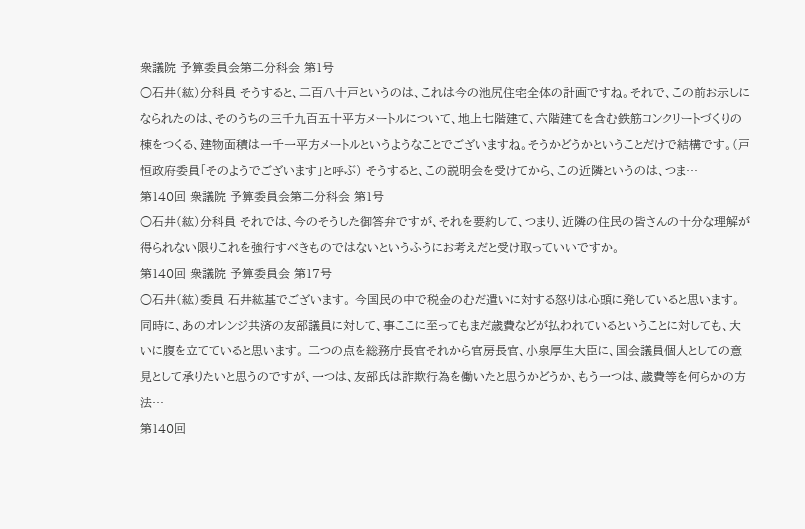衆議院 予算委員会第二分科会 第1号
○石井(紘)分科員 そうすると、二百八十戸というのは、これは今の池尻住宅全体の計画ですね。それで、この前お示しになられたのは、そのうちの三千九百五十平方メートルについて、地上七階建て、六階建てを含む鉄筋コンクリートづくりの棟をつくる、建物面積は一千一平方メートルというようなことでございますね。そうかどうかということだけで結構です。(戸恒政府委員「そのようでございます」と呼ぶ) そうすると、この説明会を受けてから、この近隣というのは、つま…
第140回 衆議院 予算委員会第二分科会 第1号
○石井(紘)分科員 それでは、今のそうした御答弁ですが、それを要約して、つまり、近隣の住民の皆さんの十分な理解が得られない限りこれを強行すべきものではないというふうにお考えだと受け取っていいですか。
第140回 衆議院 予算委員会 第17号
○石井(紘)委員 石井紘基でございます。 今国民の中で税金のむだ遣いに対する怒りは心頭に発していると思います。同時に、あのオレンジ共済の友部議員に対して、事ここに至ってもまだ歳費などが払われているということに対しても、大いに腹を立てていると思います。 二つの点を総務庁長官それから官房長官、小泉厚生大臣に、国会議員個人としての意見として承りたいと思うのですが、一つは、友部氏は詐欺行為を働いたと思うかどうか、もう一つは、歳費等を何らかの方法…
第140回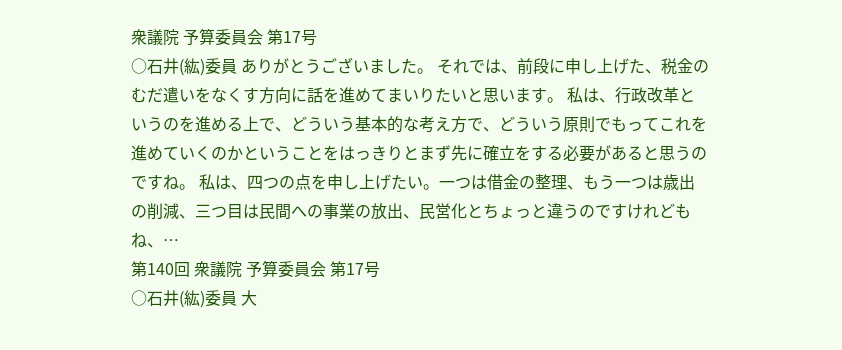衆議院 予算委員会 第17号
○石井(紘)委員 ありがとうございました。 それでは、前段に申し上げた、税金のむだ遣いをなくす方向に話を進めてまいりたいと思います。 私は、行政改革というのを進める上で、どういう基本的な考え方で、どういう原則でもってこれを進めていくのかということをはっきりとまず先に確立をする必要があると思うのですね。 私は、四つの点を申し上げたい。一つは借金の整理、もう一つは歳出の削減、三つ目は民間への事業の放出、民営化とちょっと違うのですけれどもね、…
第140回 衆議院 予算委員会 第17号
○石井(紘)委員 大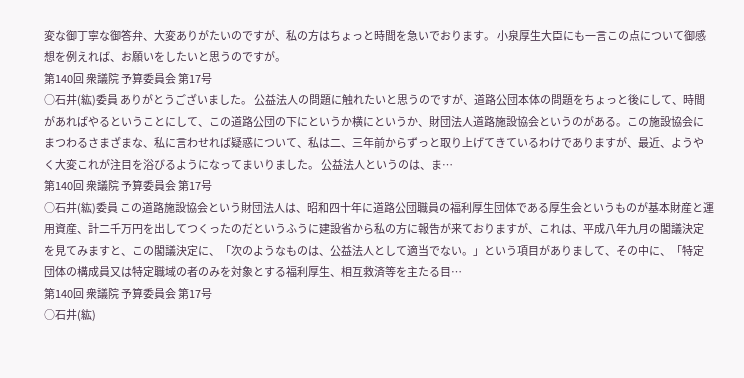変な御丁寧な御答弁、大変ありがたいのですが、私の方はちょっと時間を急いでおります。 小泉厚生大臣にも一言この点について御感想を例えれば、お願いをしたいと思うのですが。
第140回 衆議院 予算委員会 第17号
○石井(紘)委員 ありがとうございました。 公益法人の問題に触れたいと思うのですが、道路公団本体の問題をちょっと後にして、時間があればやるということにして、この道路公団の下にというか横にというか、財団法人道路施設協会というのがある。この施設協会にまつわるさまざまな、私に言わせれば疑惑について、私は二、三年前からずっと取り上げてきているわけでありますが、最近、ようやく大変これが注目を浴びるようになってまいりました。 公益法人というのは、ま…
第140回 衆議院 予算委員会 第17号
○石井(紘)委員 この道路施設協会という財団法人は、昭和四十年に道路公団職員の福利厚生団体である厚生会というものが基本財産と運用資産、計二千万円を出してつくったのだというふうに建設省から私の方に報告が来ておりますが、これは、平成八年九月の閣議決定を見てみますと、この閣議決定に、「次のようなものは、公益法人として適当でない。」という項目がありまして、その中に、「特定団体の構成員又は特定職域の者のみを対象とする福利厚生、相互救済等を主たる目…
第140回 衆議院 予算委員会 第17号
○石井(紘)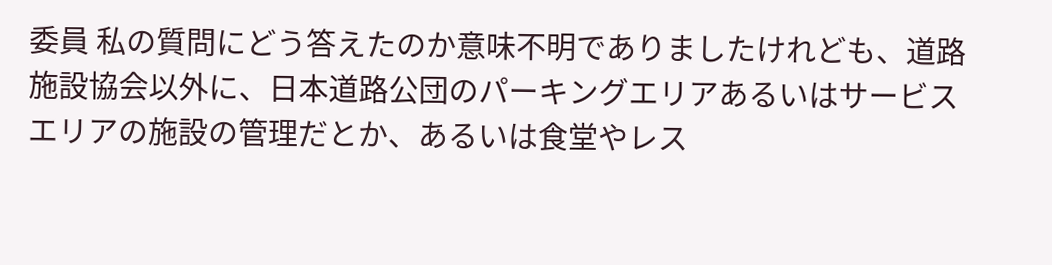委員 私の質問にどう答えたのか意味不明でありましたけれども、道路施設協会以外に、日本道路公団のパーキングエリアあるいはサービスエリアの施設の管理だとか、あるいは食堂やレス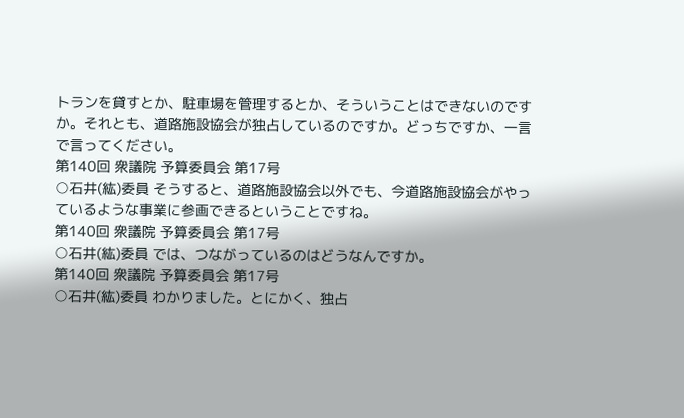トランを貸すとか、駐車場を管理するとか、そういうことはできないのですか。それとも、道路施設協会が独占しているのですか。どっちですか、一言で言ってください。
第140回 衆議院 予算委員会 第17号
○石井(紘)委員 そうすると、道路施設協会以外でも、今道路施設協会がやっているような事業に参画できるということですね。
第140回 衆議院 予算委員会 第17号
○石井(紘)委員 では、つながっているのはどうなんですか。
第140回 衆議院 予算委員会 第17号
○石井(紘)委員 わかりました。とにかく、独占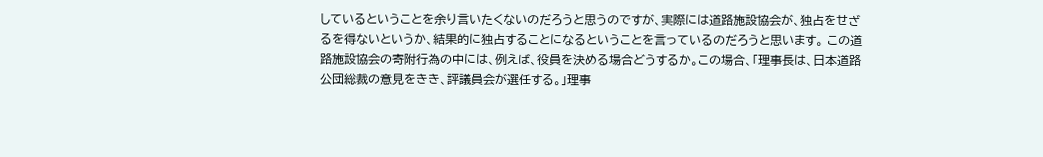しているということを余り言いたくないのだろうと思うのですが、実際には道路施設協会が、独占をせざるを得ないというか、結果的に独占することになるということを言っているのだろうと思います。 この道路施設協会の寄附行為の中には、例えば、役員を決める場合どうするか。この場合、「理事長は、日本道路公団総裁の意見をきき、評議員会が選任する。」理事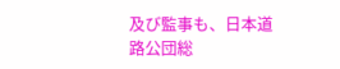及び監事も、日本道路公団総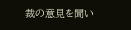裁の意見を聞い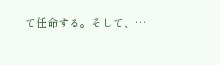て任命する。そして、…